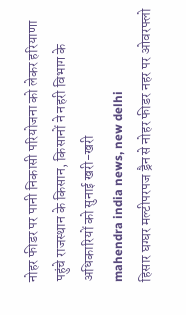नोहर फीडर पर पानी निकासी परियोजना को लेकर हरियाणा पहुंचे राजस्थान के किसान, किसानों ने नहरी विभाग के अधिकारियों को सुनाई खरी-खरी
mahendra india news, new delhi
हिसार घग्घर मल्टीपरपज ड्रैन से नोहर फीडर नहर पर ओवरफ्लो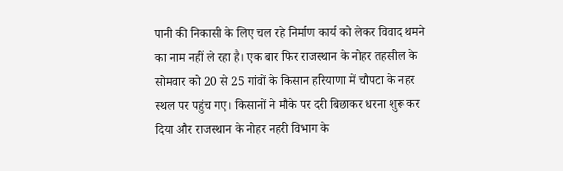पानी की निकासी के लिए चल रहे निर्माण कार्य को लेकर विवाद थमने का नाम नहीं ले रहा है। एक बार फिर राजस्थान के नोहर तहसील के सोमवार को 20 से 25 गांवों के किसान हरियाणा में चौपटा के नहर स्थल पर पहुंच गए। किसानों ने मौके पर दरी बिछाकर धरना शुरू कर दिया और राजस्थान के नोहर नहरी विभाग के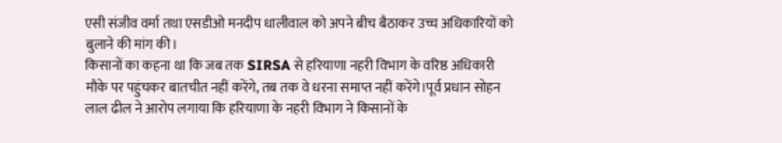एसी संजीव वर्मा तथा एसडीओ मनदीप धालीवाल को अपने बीच बैठाकर उच्च अधिकारियों को बुलाने की मांग की।
किसानों का कहना था कि जब तक SIRSA से हरियाणा नहरी विभाग के वरिष्ठ अधिकारी मौके पर पहुंचकर बातचीत नहीं करेंगे, तब तक वे धरना समाप्त नहीं करेंगे।पूर्व प्रधान सोहन लाल ढील ने आरोप लगाया कि हरियाणा के नहरी विभाग ने किसानों के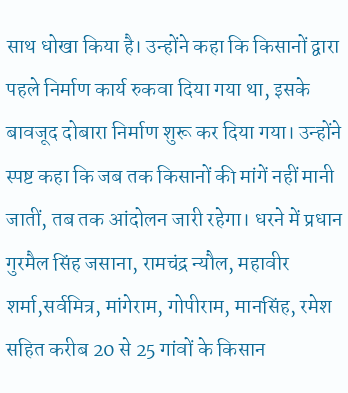साथ धोखा किया है। उन्होंने कहा कि किसानों द्वारा पहले निर्माण कार्य रुकवा दिया गया था, इसके बावजूद दोबारा निर्माण शुरू कर दिया गया। उन्होंने स्पष्ट कहा कि जब तक किसानों की मांगें नहीं मानी जातीं, तब तक आंदोलन जारी रहेगा। धरने में प्रधान गुरमैल सिंह जसाना, रामचंद्र न्यौल, महावीर शर्मा,सर्वमित्र, मांगेराम, गोपीराम, मानसिंह, रमेश सहित करीब 20 से 25 गांवों के किसान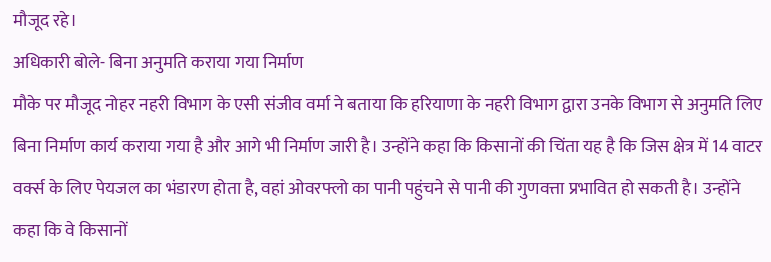मौजूद रहे।
अधिकारी बोले- बिना अनुमति कराया गया निर्माण
मौके पर मौजूद नोहर नहरी विभाग के एसी संजीव वर्मा ने बताया कि हरियाणा के नहरी विभाग द्वारा उनके विभाग से अनुमति लिए बिना निर्माण कार्य कराया गया है और आगे भी निर्माण जारी है। उन्होंने कहा कि किसानों की चिंता यह है कि जिस क्षेत्र में 14 वाटर वर्क्स के लिए पेयजल का भंडारण होता है, वहां ओवरफ्लो का पानी पहुंचने से पानी की गुणवत्ता प्रभावित हो सकती है। उन्होंने कहा कि वे किसानों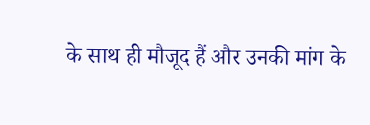के साथ ही मौजूद हैं और उनकी मांग के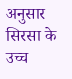अनुसार सिरसा के उच्च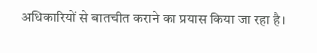अधिकारियों से बातचीत कराने का प्रयास किया जा रहा है।